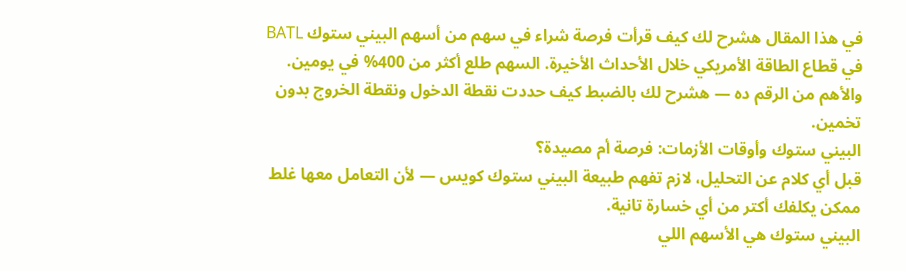في هذا المقال هشرح لك كيف قرأت فرصة شراء في سهم من أسهم البيني ستوك BATL في قطاع الطاقة الأمريكي خلال الأحداث الأخيرة. السهم طلع أكثر من 400% في يومين. والأهم من الرقم ده — هشرح لك بالضبط كيف حددت نقطة الدخول ونقطة الخروج بدون تخمين.
البيني ستوك وأوقات الأزمات: فرصة أم مصيدة؟
قبل أي كلام عن التحليل، لازم تفهم طبيعة البيني ستوك كويس — لأن التعامل معها غلط ممكن يكلفك أكتر من أي خسارة تانية.
البيني ستوك هي الأسهم اللي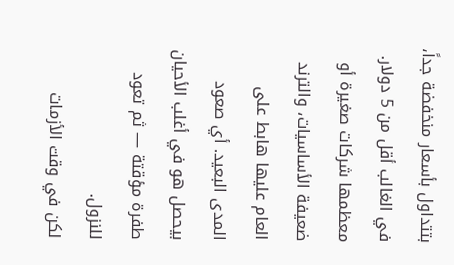بتتداول بأسعار منخفضة جداً، في الغالب أقل من 5 دولار. معظمها شركات صغيرة أو ضعيفة الأساسيات، والترند العام عليها هابط على المدى البعيد. أي صعود بيحصل هو في أغلب الأحيان طفرة مؤقتة — ثم تعود للنزول.
لكن في وقت الأزمات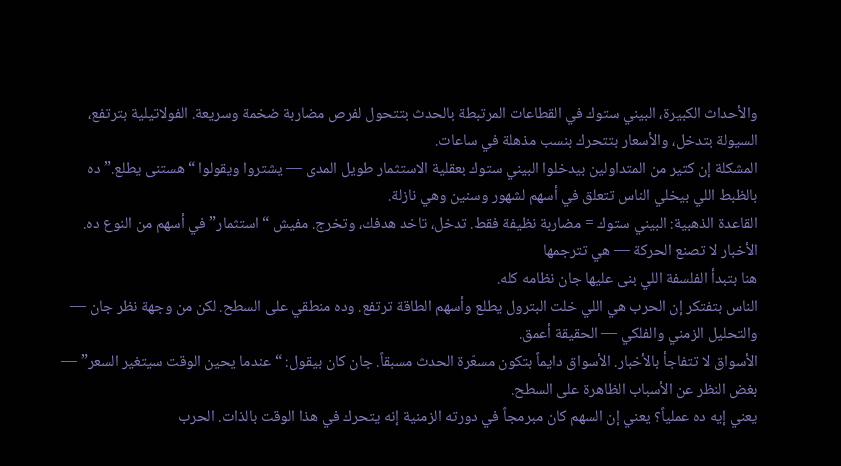والأحداث الكبيرة، البيني ستوك في القطاعات المرتبطة بالحدث بتتحول لفرص مضاربة ضخمة وسريعة. الفولاتيلية بترتفع، السيولة بتدخل، والأسعار بتتحرك بنسب مذهلة في ساعات.
المشكلة إن كتير من المتداولين بيدخلوا البيني ستوك بعقلية الاستثمار طويل المدى — يشتروا ويقولوا “هستنى يطلع.” ده بالظبط اللي بيخلي الناس تتعلق في أسهم لشهور وسنين وهي نازلة.
القاعدة الذهبية: البيني ستوك = مضاربة نظيفة فقط. تدخل، تاخد هدفك، وتخرج. مفيش “استثمار” في أسهم من النوع ده.
الأخبار لا تصنع الحركة — هي تترجمها
هنا بتبدأ الفلسفة اللي بنى عليها جان نظامه كله.
الناس بتفتكر إن الحرب هي اللي خلت البترول يطلع وأسهم الطاقة ترتفع. وده منطقي على السطح. لكن من وجهة نظر جان — والتحليل الزمني والفلكي — الحقيقة أعمق.
الأسواق لا تتفاجأ بالأخبار. الأسواق دايماً بتكون مسعّرة الحدث مسبقاً. جان كان بيقول: “عندما يحين الوقت سيتغير السعر” — بغض النظر عن الأسباب الظاهرة على السطح.
يعني إيه ده عملياً؟ يعني إن السهم كان مبرمجاً في دورته الزمنية إنه يتحرك في هذا الوقت بالذات. الحرب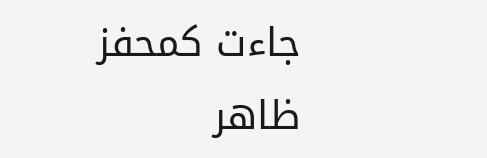جاءت كمحفز ظاهر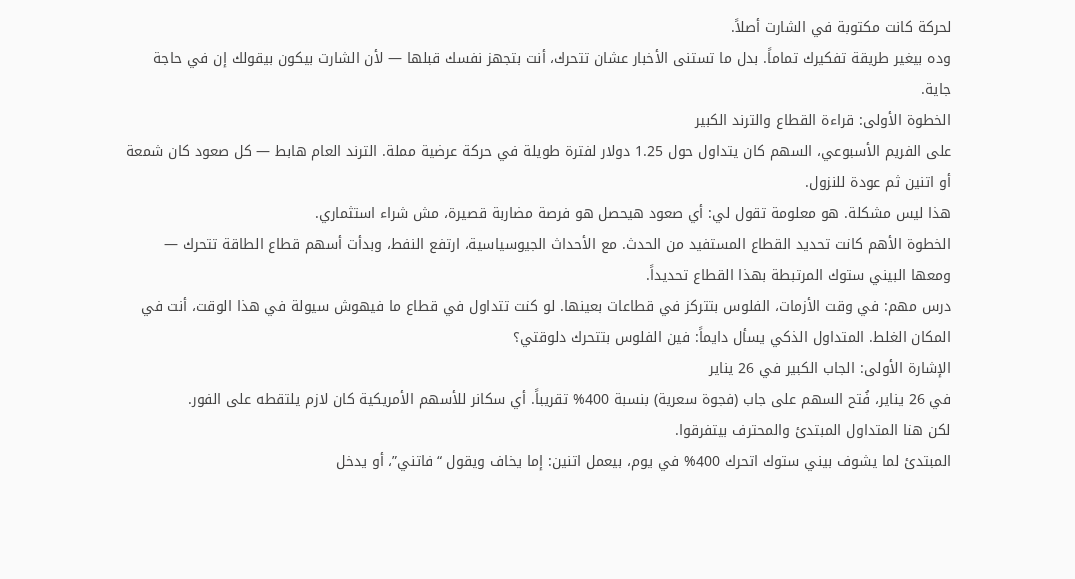لحركة كانت مكتوبة في الشارت أصلاً.
وده بيغير طريقة تفكيرك تماماً. بدل ما تستنى الأخبار عشان تتحرك، أنت بتجهز نفسك قبلها — لأن الشارت بيكون بيقولك إن في حاجة جاية.
الخطوة الأولى: قراءة القطاع والترند الكبير
على الفريم الأسبوعي، السهم كان يتداول حول 1.25 دولار لفترة طويلة في حركة عرضية مملة. الترند العام هابط — كل صعود كان شمعة أو اتنين ثم عودة للنزول.
هذا ليس مشكلة. هو معلومة تقول لي: أي صعود هيحصل هو فرصة مضاربة قصيرة، مش شراء استثماري.
الخطوة الأهم كانت تحديد القطاع المستفيد من الحدث. مع الأحداث الجيوسياسية، ارتفع النفط، وبدأت أسهم قطاع الطاقة تتحرك — ومعها البيني ستوك المرتبطة بهذا القطاع تحديداً.
درس مهم: في وقت الأزمات، الفلوس بتتركز في قطاعات بعينها. لو كنت تتداول في قطاع ما فيهوش سيولة في هذا الوقت، أنت في المكان الغلط. المتداول الذكي يسأل دايماً: فين الفلوس بتتحرك دلوقتي؟
الإشارة الأولى: الجاب الكبير في 26 يناير
في 26 يناير، فُتح السهم على جاب (فجوة سعرية) بنسبة 400% تقريباً. أي سكانر للأسهم الأمريكية كان لازم يلتقطه على الفور.
لكن هنا المتداول المبتدئ والمحترف بيتفرقوا.
المبتدئ لما يشوف بيني ستوك اتحرك 400% في يوم، بيعمل اتنين: إما يخاف ويقول “فاتني”، أو يدخل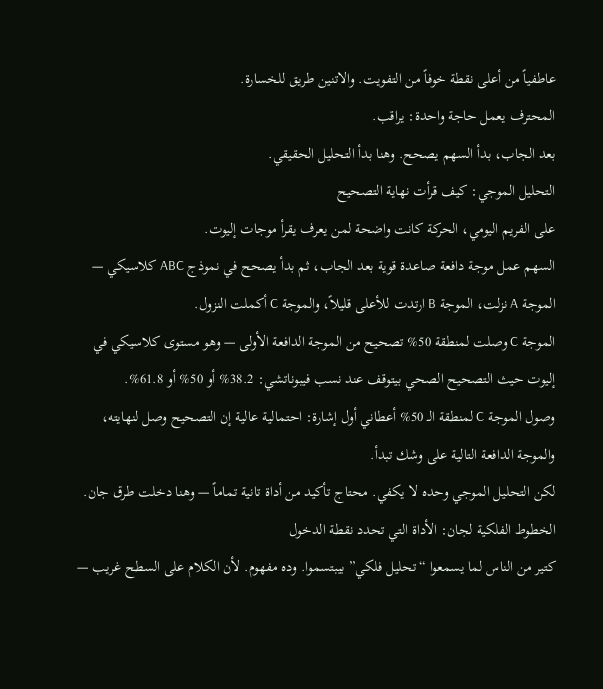عاطفياً من أعلى نقطة خوفاً من التفويت. والاتنين طريق للخسارة.
المحترف يعمل حاجة واحدة: يراقب.
بعد الجاب، بدأ السهم يصحح. وهنا بدأ التحليل الحقيقي.
التحليل الموجي: كيف قرأت نهاية التصحيح
على الفريم اليومي، الحركة كانت واضحة لمن يعرف يقرأ موجات إليوت.
السهم عمل موجة دافعة صاعدة قوية بعد الجاب، ثم بدأ يصحح في نموذج ABC كلاسيكي — الموجة A نزلت، الموجة B ارتدت للأعلى قليلاً، والموجة C أكملت النزول.
الموجة C وصلت لمنطقة 50% تصحيح من الموجة الدافعة الأولى — وهو مستوى كلاسيكي في إليوت حيث التصحيح الصحي بيتوقف عند نسب فيبوناتشي: 38.2% أو 50% أو 61.8%.
وصول الموجة C لمنطقة الـ 50% أعطاني أول إشارة: احتمالية عالية إن التصحيح وصل لنهايته، والموجة الدافعة التالية على وشك تبدأ.
لكن التحليل الموجي وحده لا يكفي. محتاج تأكيد من أداة تانية تماماً — وهنا دخلت طرق جان.
الخطوط الفلكية لجان: الأداة التي تحدد نقطة الدخول
كتير من الناس لما يسمعوا “تحليل فلكي” بيبتسموا. وده مفهوم. لأن الكلام على السطح غريب —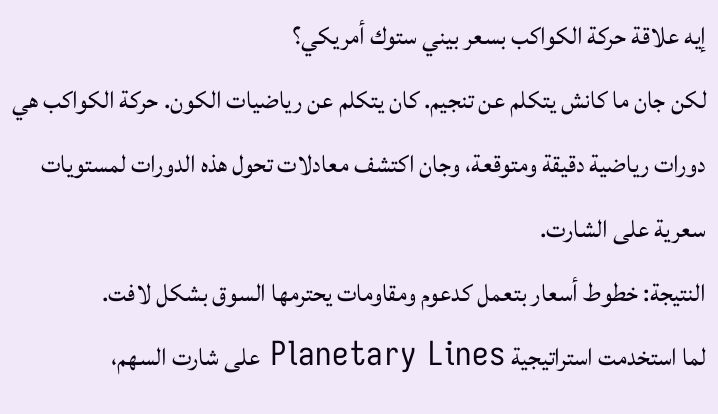إيه علاقة حركة الكواكب بسعر بيني ستوك أمريكي؟
لكن جان ما كانش يتكلم عن تنجيم. كان يتكلم عن رياضيات الكون. حركة الكواكب هي دورات رياضية دقيقة ومتوقعة، وجان اكتشف معادلات تحول هذه الدورات لمستويات سعرية على الشارت.
النتيجة: خطوط أسعار بتعمل كدعوم ومقاومات يحترمها السوق بشكل لافت.
لما استخدمت استراتيجية Planetary Lines على شارت السهم،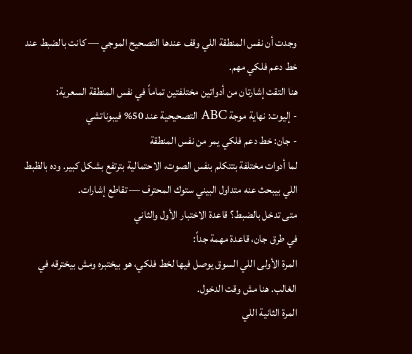وجدت أن نفس المنطقة اللي وقف عندها التصحيح الموجي — كانت بالضبط عند خط دعم فلكي مهم.
هنا التقت إشارتان من أدواتين مختلفتين تماماً في نفس المنطقة السعرية:
- إليوت: نهاية موجة ABC التصحيحية عند 50% فيبوناتشي
- جان: خط دعم فلكي يمر من نفس المنطقة
لما أدوات مختلفة بتتكلم بنفس الصوت، الاحتمالية بترتفع بشكل كبير. وده بالظبط اللي بيبحث عنه متداول البيني ستوك المحترف — تقاطع إشارات.
متى تدخل بالضبط؟ قاعدة الاختبار الأول والثاني
في طرق جان، قاعدة مهمة جداً:
المرة الأولى اللي السوق يوصل فيها لخط فلكي، هو بيختبره ومش بيخترقه في الغالب. هنا مش وقت الدخول.
المرة الثانية اللي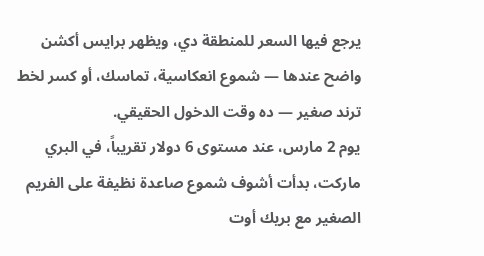يرجع فيها السعر للمنطقة دي، ويظهر برايس أكشن واضح عندها — شموع انعكاسية، تماسك، أو كسر لخط ترند صغير — ده وقت الدخول الحقيقي.
يوم 2 مارس، عند مستوى 6 دولار تقريباً، في البري ماركت، بدأت أشوف شموع صاعدة نظيفة على الفريم الصغير مع بريك أوت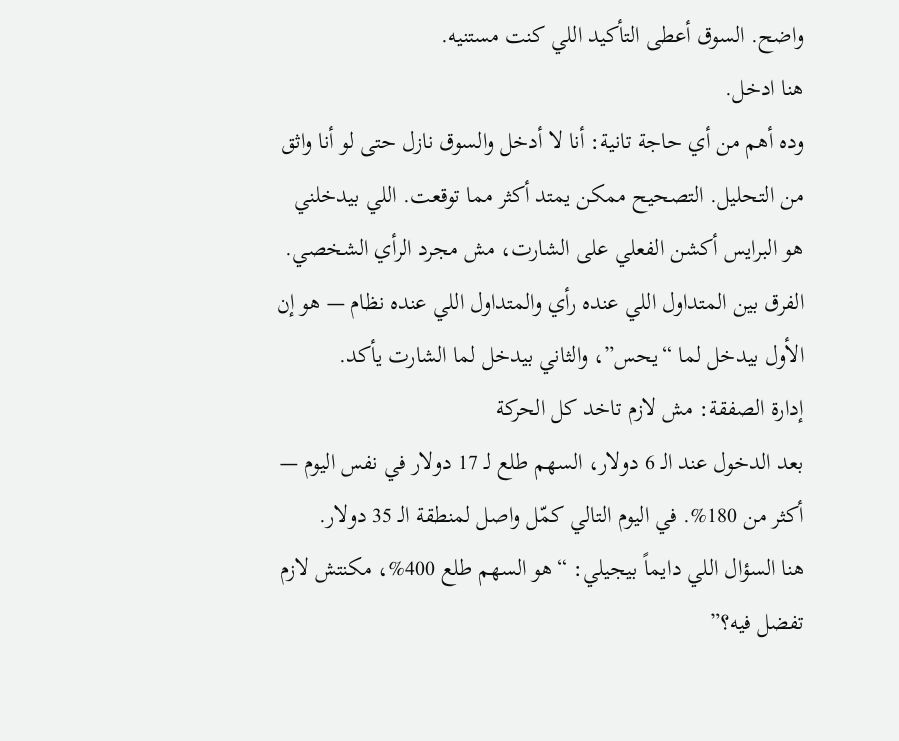واضح. السوق أعطى التأكيد اللي كنت مستنيه.
هنا ادخل.
وده أهم من أي حاجة تانية: أنا لا أدخل والسوق نازل حتى لو أنا واثق من التحليل. التصحيح ممكن يمتد أكثر مما توقعت. اللي بيدخلني هو البرايس أكشن الفعلي على الشارت، مش مجرد الرأي الشخصي.
الفرق بين المتداول اللي عنده رأي والمتداول اللي عنده نظام — هو إن الأول بيدخل لما “يحس”، والثاني بيدخل لما الشارت يأكد.
إدارة الصفقة: مش لازم تاخد كل الحركة
بعد الدخول عند الـ 6 دولار، السهم طلع لـ 17 دولار في نفس اليوم — أكثر من 180%. في اليوم التالي كمّل واصل لمنطقة الـ 35 دولار.
هنا السؤال اللي دايماً بيجيلي: “هو السهم طلع 400%، مكنتش لازم تفضل فيه؟”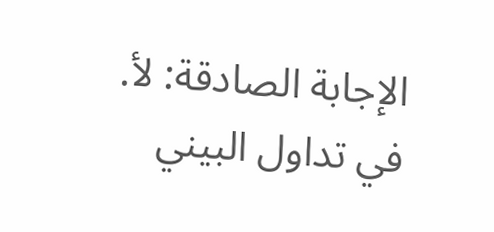الإجابة الصادقة: لأ.
في تداول البيني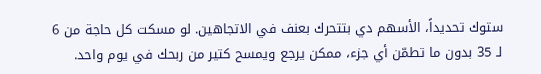ستوك تحديداً، الأسهم دي بتتحرك بعنف في الاتجاهين. لو مسكت كل حاجة من 6 لـ 35 بدون ما تطمّن أي جزء، ممكن يرجع ويمسح كتير من ربحك في يوم واحد.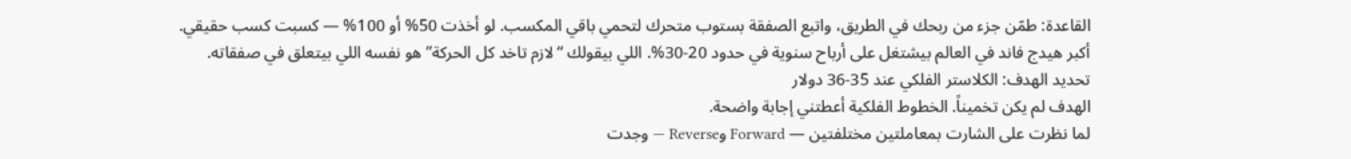القاعدة: طمّن جزء من ربحك في الطريق، واتبع الصفقة بستوب متحرك لتحمي باقي المكسب. لو أخذت 50% أو 100% — كسبت كسب حقيقي.
أكبر هيدج فاند في العالم بيشتغل على أرباح سنوية في حدود 20-30%. اللي بيقولك “لازم تاخد كل الحركة” هو نفسه اللي بيتعلق في صفقاته.
تحديد الهدف: الكلاستر الفلكي عند 35-36 دولار
الهدف لم يكن تخميناً. الخطوط الفلكية أعطتني إجابة واضحة.
لما نظرت على الشارت بمعاملتين مختلفتين — Forward وReverse — وجدت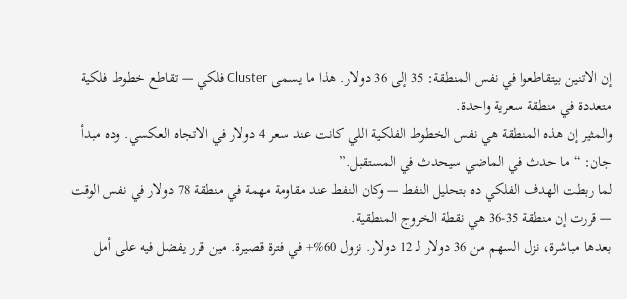إن الاتنين بيتقاطعوا في نفس المنطقة: 35 إلى 36 دولار. هذا ما يسمى Cluster فلكي — تقاطع خطوط فلكية متعددة في منطقة سعرية واحدة.
والمثير إن هذه المنطقة هي نفس الخطوط الفلكية اللي كانت عند سعر 4 دولار في الاتجاه العكسي. وده مبدأ جان: “ما حدث في الماضي سيحدث في المستقبل.”
لما ربطت الهدف الفلكي ده بتحليل النفط — وكان النفط عند مقاومة مهمة في منطقة 78 دولار في نفس الوقت — قررت إن منطقة 35-36 هي نقطة الخروج المنطقية.
بعدها مباشرة، نزل السهم من 36 دولار لـ 12 دولار. نزول 60%+ في فترة قصيرة. مين قرر يفضل فيه على أمل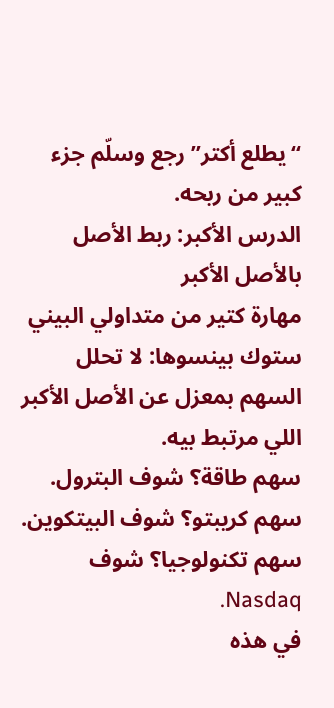“يطلع أكتر” رجع وسلّم جزء كبير من ربحه.
الدرس الأكبر: ربط الأصل بالأصل الأكبر
مهارة كتير من متداولي البيني ستوك بينسوها: لا تحلل السهم بمعزل عن الأصل الأكبر اللي مرتبط بيه.
سهم طاقة؟ شوف البترول. سهم كريبتو؟ شوف البيتكوين. سهم تكنولوجيا؟ شوف Nasdaq.
في هذه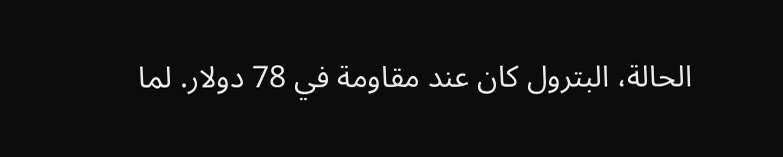الحالة، البترول كان عند مقاومة في 78 دولار. لما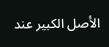الأصل الكبير عند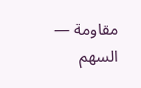مقاومة — السهم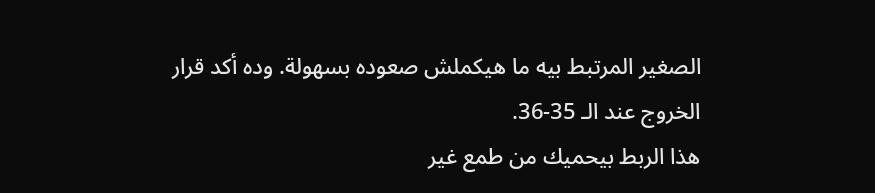الصغير المرتبط بيه ما هيكملش صعوده بسهولة. وده أكد قرار الخروج عند الـ 35-36.
هذا الربط بيحميك من طمع غير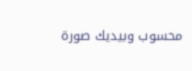محسوب وبيديك صورة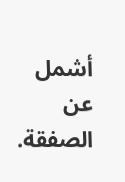أشمل عن الصفقة.